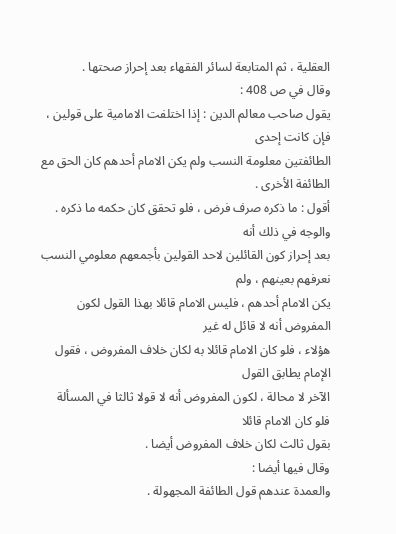العقلية ، ثم المتابعة لسائر الفقهاء بعد إحراز صحتها .
وقال في ص 408 :
يقول صاحب معالم الدين : إذا اختلفت الامامية على قولين ، فإن كانت إحدى
الطائفتين معلومة النسب ولم يكن الامام أحدهم كان الحق مع الطائفة الأخرى .
أقول : ما ذكره صرف فرض ، فلو تحقق كان حكمه ما ذكره . والوجه في ذلك أنه
بعد إحراز كون القائلين لاحد القولين بأجمعهم معلومي النسب نعرفهم بعينهم ، ولم
يكن الامام أحدهم ، فليس الامام قائلا بهذا القول لكون المفروض أنه لا قائل له غير
هؤلاء ، فلو كان الامام قائلا به لكان خلاف المفروض ، فقول الإمام يطابق القول
الآخر لا محالة ، لكون المفروض أنه لا قولا ثالثا في المسألة فلو كان الامام قائلا
بقول ثالث لكان خلاف المفروض أيضا .
وقال فيها أيضا :
والعمدة عندهم قول الطائفة المجهولة .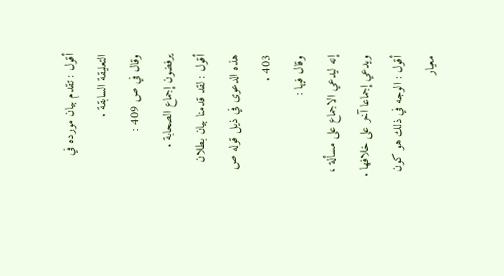أقول : تقدم بيان مورده في التعليقة السابقة .
وقال في ص 409 :
يرفضون إجماع الصحابة .
أقول : لقد قدمنا بيان بطلان هذه الدعوى في ذيل قوله ص 403 .
وقال فيها :
إنه ليدعي الاجماع على مسألة ، ويدعي إجماعا آخر على خلافها .
أقول : الوجه في ذلك هو كون معيار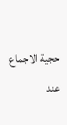حجية الاجماع عند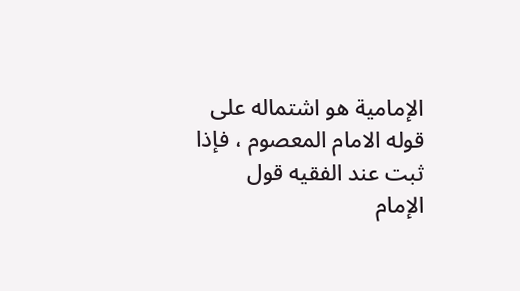الإمامية هو اشتماله على
قوله الامام المعصوم ، فإذا ثبت عند الفقيه قول الإمام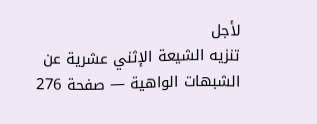لأجل
تنزيه الشيعة الإثني عشرية عن الشبهات الواهية — صفحة 276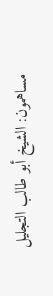مساهمون: الشيخ أبو طالب التجليل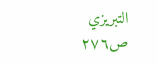التبريزي
ص٢٧٦